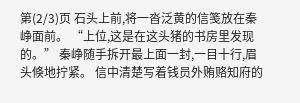第(2/3)页 石头上前,将一沓泛黄的信笺放在秦峥面前。 “上位,这是在这头猪的书房里发现的。” 秦峥随手拆开最上面一封,一目十行,眉头倏地拧紧。 信中清楚写着钱员外贿赂知府的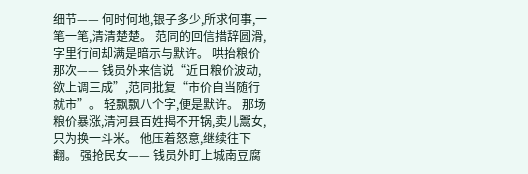细节—— 何时何地,银子多少,所求何事,一笔一笔,清清楚楚。 范同的回信措辞圆滑,字里行间却满是暗示与默许。 哄抬粮价那次—— 钱员外来信说“近日粮价波动,欲上调三成”,范同批复“市价自当随行就市”。 轻飘飘八个字,便是默许。 那场粮价暴涨,清河县百姓揭不开锅,卖儿鬻女,只为换一斗米。 他压着怒意,继续往下翻。 强抢民女—— 钱员外盯上城南豆腐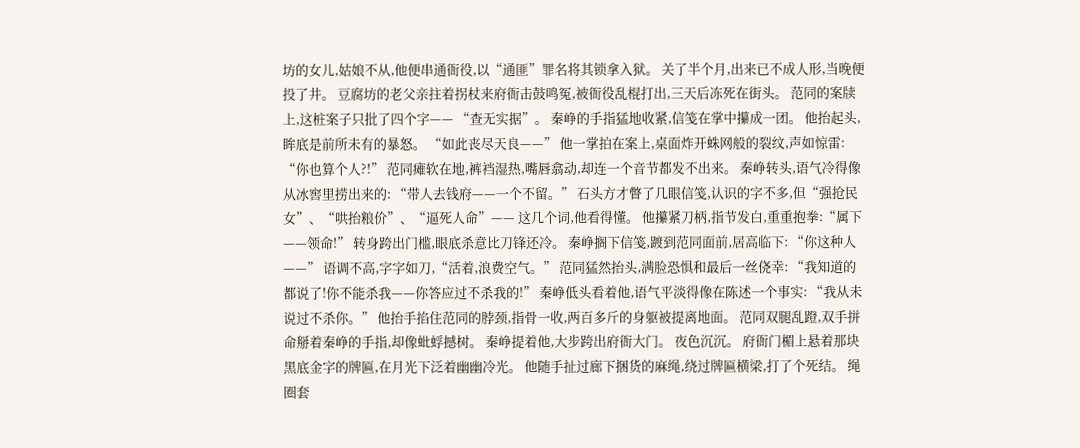坊的女儿,姑娘不从,他便串通衙役,以“通匪”罪名将其锁拿入狱。 关了半个月,出来已不成人形,当晚便投了井。 豆腐坊的老父亲拄着拐杖来府衙击鼓鸣冤,被衙役乱棍打出,三天后冻死在街头。 范同的案牍上,这桩案子只批了四个字—— “查无实据”。 秦峥的手指猛地收紧,信笺在掌中攥成一团。 他抬起头,眸底是前所未有的暴怒。 “如此丧尽天良——” 他一掌拍在案上,桌面炸开蛛网般的裂纹,声如惊雷: “你也算个人?!” 范同瘫软在地,裤裆湿热,嘴唇翕动,却连一个音节都发不出来。 秦峥转头,语气冷得像从冰窖里捞出来的: “带人去钱府——一个不留。” 石头方才瞥了几眼信笺,认识的字不多,但“强抢民女”、“哄抬粮价”、“逼死人命”—— 这几个词,他看得懂。 他攥紧刀柄,指节发白,重重抱拳:“属下——领命!” 转身跨出门槛,眼底杀意比刀锋还冷。 秦峥搁下信笺,踱到范同面前,居高临下: “你这种人——” 语调不高,字字如刀,“活着,浪费空气。” 范同猛然抬头,满脸恐惧和最后一丝侥幸: “我知道的都说了!你不能杀我——你答应过不杀我的!” 秦峥低头看着他,语气平淡得像在陈述一个事实: “我从未说过不杀你。” 他抬手掐住范同的脖颈,指骨一收,两百多斤的身躯被提离地面。 范同双腿乱蹬,双手拼命掰着秦峥的手指,却像蚍蜉撼树。 秦峥提着他,大步跨出府衙大门。 夜色沉沉。 府衙门楣上悬着那块黑底金字的牌匾,在月光下泛着幽幽冷光。 他随手扯过廊下捆货的麻绳,绕过牌匾横梁,打了个死结。 绳圈套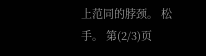上范同的脖颈。 松手。 第(2/3)页